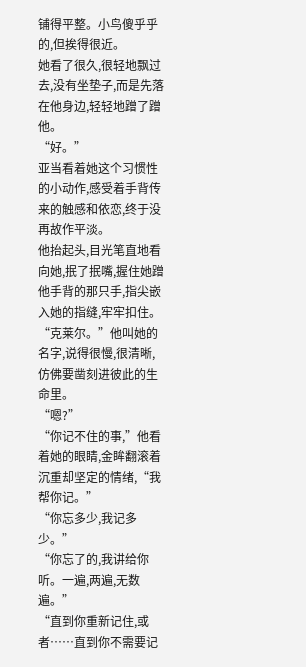铺得平整。小鸟傻乎乎的,但挨得很近。
她看了很久,很轻地飘过去,没有坐垫子,而是先落在他身边,轻轻地蹭了蹭他。
“好。”
亚当看着她这个习惯性的小动作,感受着手背传来的触感和依恋,终于没再故作平淡。
他抬起头,目光笔直地看向她,抿了抿嘴,握住她蹭他手背的那只手,指尖嵌入她的指缝,牢牢扣住。
“克莱尔。”他叫她的名字,说得很慢,很清晰,仿佛要凿刻进彼此的生命里。
“嗯?”
“你记不住的事,”他看着她的眼睛,金眸翻滚着沉重却坚定的情绪,“我帮你记。”
“你忘多少,我记多少。”
“你忘了的,我讲给你听。一遍,两遍,无数遍。”
“直到你重新记住,或者……直到你不需要记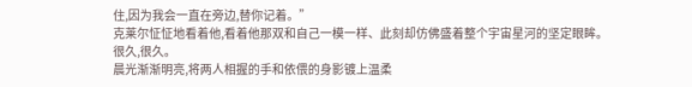住,因为我会一直在旁边,替你记着。”
克莱尔怔怔地看着他,看着他那双和自己一模一样、此刻却仿佛盛着整个宇宙星河的坚定眼眸。
很久,很久。
晨光渐渐明亮,将两人相握的手和依偎的身影镀上温柔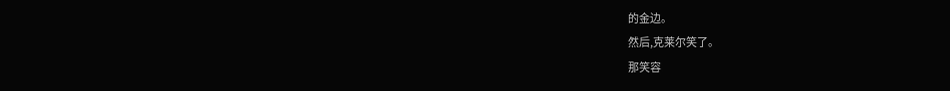的金边。
然后,克莱尔笑了。
那笑容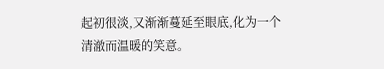起初很淡,又渐渐蔓延至眼底,化为一个清澈而温暖的笑意。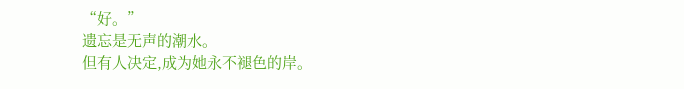“好。”
遗忘是无声的潮水。
但有人决定,成为她永不褪色的岸。